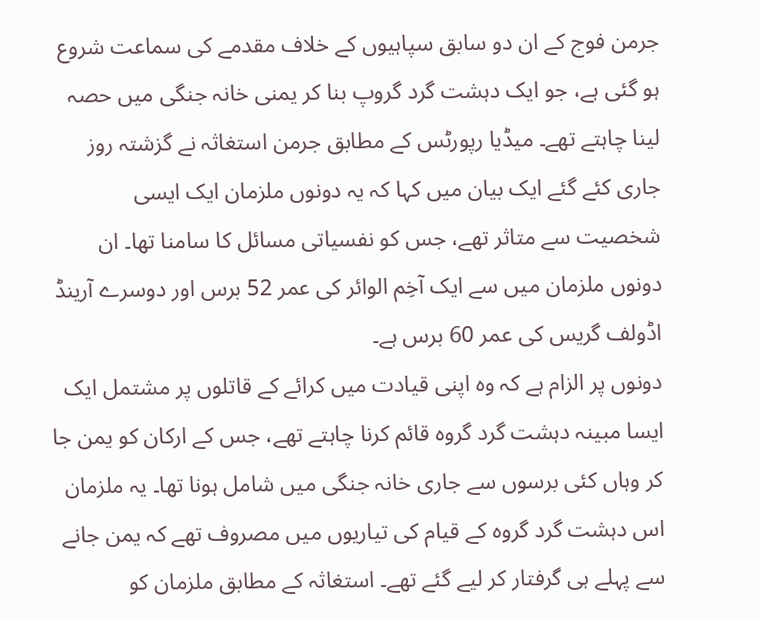جرمن فوج کے ان دو سابق سپاہیوں کے خلاف مقدمے کی سماعت شروع ہو گئی ہے، جو ایک دہشت گرد گروپ بنا کر یمنی خانہ جنگی میں حصہ لینا چاہتے تھے۔ میڈیا رپورٹس کے مطابق جرمن استغاثہ نے گزشتہ روز جاری کئے گئے ایک بیان میں کہا کہ یہ دونوں ملزمان ایک ایسی شخصیت سے متاثر تھے، جس کو نفسیاتی مسائل کا سامنا تھا۔ ان دونوں ملزمان میں سے ایک آخِم الوائر کی عمر 52 برس اور دوسرے آرینڈ اڈولف گریس کی عمر 60 برس ہے۔
دونوں پر الزام ہے کہ وہ اپنی قیادت میں کرائے کے قاتلوں پر مشتمل ایک ایسا مبینہ دہشت گرد گروہ قائم کرنا چاہتے تھے، جس کے ارکان کو یمن جا کر وہاں کئی برسوں سے جاری خانہ جنگی میں شامل ہونا تھا۔ یہ ملزمان اس دہشت گرد گروہ کے قیام کی تیاریوں میں مصروف تھے کہ یمن جانے سے پہلے ہی گرفتار کر لیے گئے تھے۔ استغاثہ کے مطابق ملزمان کو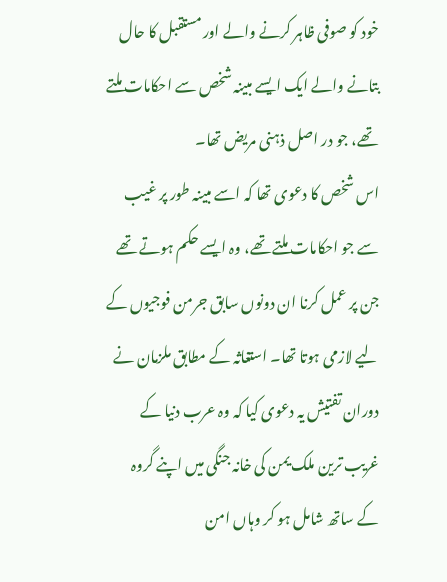خود کو صوفی ظاہر کرنے والے اور مستقبل کا حال بتانے والے ایک ایسے مبینہ شخص سے احکامات ملتے تھے، جو در اصل ذہنی مریض تھا۔
اس شخص کا دعوی تھا کہ اسے مبینہ طور پر غیب سے جو احکامات ملتے تھے، وہ ایسے حکم ہوتے تھے جن پر عمل کرنا ان دونوں سابق جرمن فوجیوں کے لیے لازمی ہوتا تھا۔ استغاثہ کے مطابق ملزمان نے دوران تفتیش یہ دعوی کیا کہ وہ عرب دنیا کے غریب ترین ملک یمن کی خانہ جنگی میں اپنے گروہ کے ساتھ شامل ہو کر وہاں امن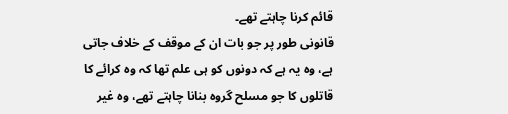قائم کرنا چاہتے تھے۔
قانونی طور پر جو بات ان کے موقف کے خلاف جاتی ہے، وہ یہ ہے کہ دونوں کو ہی علم تھا کہ وہ کرائے کا قاتلوں کا جو مسلح گروہ بنانا چاہتے تھے، وہ غیر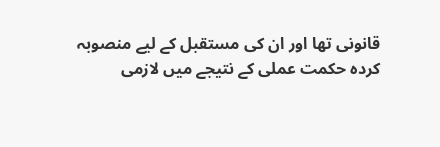قانونی تھا اور ان کی مستقبل کے لیے منصوبہ کردہ حکمت عملی کے نتیجے میں لازمی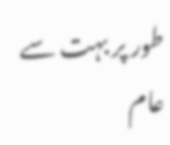طور پر بہت سے عام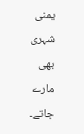یمنی شہری بھی مارے جاتے۔